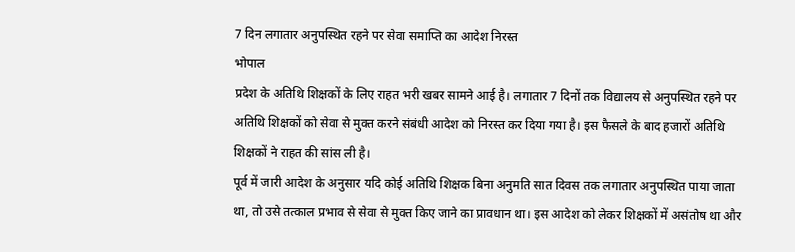7 दिन लगातार अनुपस्थित रहने पर सेवा समाप्ति का आदेश निरस्त
भोपाल
प्रदेश के अतिथि शिक्षकों के लिए राहत भरी खबर सामने आई है। लगातार 7 दिनों तक विद्यालय से अनुपस्थित रहने पर अतिथि शिक्षकों को सेवा से मुक्त करने संबंधी आदेश को निरस्त कर दिया गया है। इस फैसले के बाद हजारों अतिथि शिक्षकों ने राहत की सांस ली है।
पूर्व में जारी आदेश के अनुसार यदि कोई अतिथि शिक्षक बिना अनुमति सात दिवस तक लगातार अनुपस्थित पाया जाता था, तो उसे तत्काल प्रभाव से सेवा से मुक्त किए जाने का प्रावधान था। इस आदेश को लेकर शिक्षकों में असंतोष था और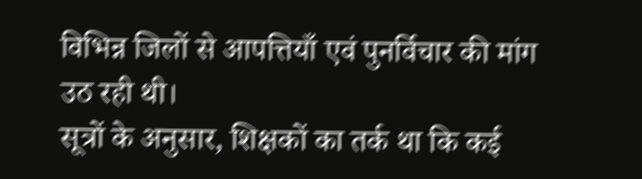विभिन्न जिलों से आपत्तियाँ एवं पुनर्विचार की मांग उठ रही थी।
सूत्रों के अनुसार, शिक्षकों का तर्क था कि कई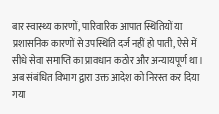बार स्वास्थ्य कारणों, पारिवारिक आपात स्थितियों या प्रशासनिक कारणों से उपस्थिति दर्ज नहीं हो पाती, ऐसे में सीधे सेवा समाप्ति का प्रावधान कठोर और अन्यायपूर्ण था।
अब संबंधित विभाग द्वारा उक्त आदेश को निरस्त कर दिया गया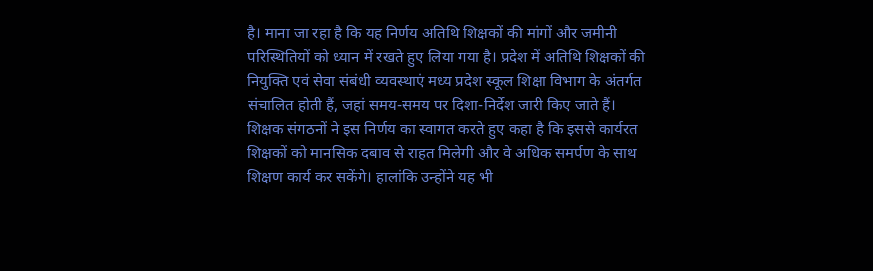है। माना जा रहा है कि यह निर्णय अतिथि शिक्षकों की मांगों और जमीनी परिस्थितियों को ध्यान में रखते हुए लिया गया है। प्रदेश में अतिथि शिक्षकों की नियुक्ति एवं सेवा संबंधी व्यवस्थाएं मध्य प्रदेश स्कूल शिक्षा विभाग के अंतर्गत संचालित होती हैं, जहां समय-समय पर दिशा-निर्देश जारी किए जाते हैं।
शिक्षक संगठनों ने इस निर्णय का स्वागत करते हुए कहा है कि इससे कार्यरत शिक्षकों को मानसिक दबाव से राहत मिलेगी और वे अधिक समर्पण के साथ शिक्षण कार्य कर सकेंगे। हालांकि उन्होंने यह भी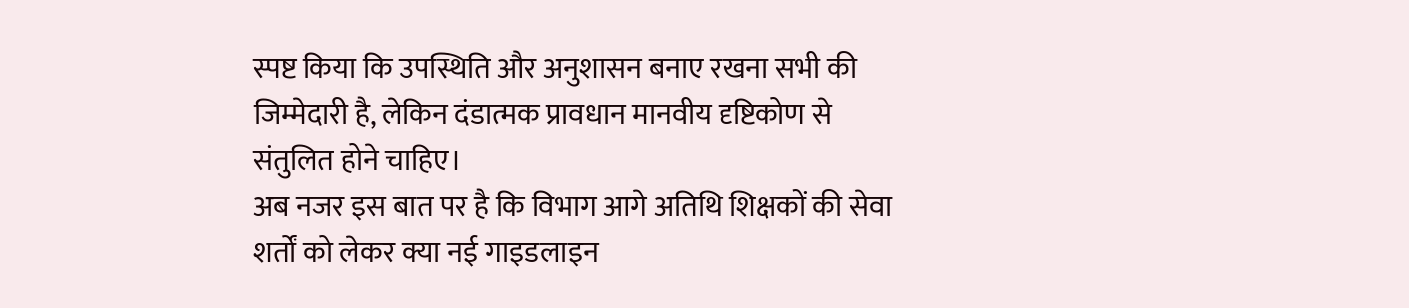स्पष्ट किया कि उपस्थिति और अनुशासन बनाए रखना सभी की जिम्मेदारी है, लेकिन दंडात्मक प्रावधान मानवीय दृष्टिकोण से संतुलित होने चाहिए।
अब नजर इस बात पर है कि विभाग आगे अतिथि शिक्षकों की सेवा शर्तों को लेकर क्या नई गाइडलाइन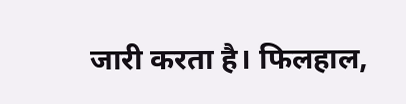जारी करता है। फिलहाल,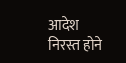आदेश निरस्त होने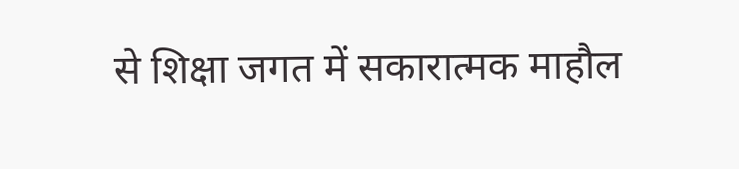से शिक्षा जगत में सकारात्मक माहौल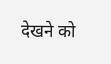देखने को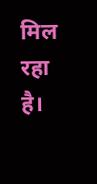मिल रहा है।